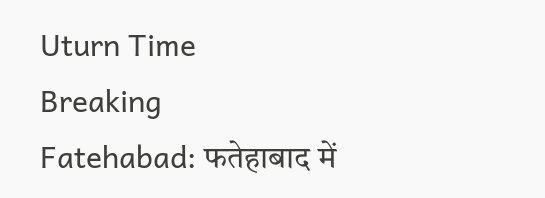Uturn Time
Breaking
Fatehabad: फतेहाबाद में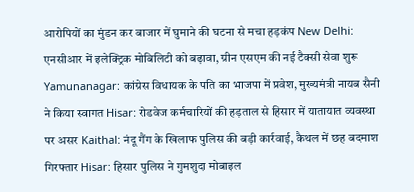आरोपियों का मुंडन कर बाजार में घुमाने की घटना से मचा हड़कंप New Delhi: एनसीआर में इलेक्ट्रिक मोबिलिटी को बढ़ावा, ग्रीन एसएम की नई टैक्सी सेवा शुरू Yamunanagar: कांग्रेस विधायक के पति का भाजपा में प्रवेश, मुख्यमंत्री नायब सैनी ने किया स्वागत Hisar: रोडवेज कर्मचारियों की हड़ताल से हिसार में यातायात व्यवस्था पर असर Kaithal: नंदू गैंग के खिलाफ पुलिस की बड़ी कार्रवाई, कैथल में छह बदमाश गिरफ्तार Hisar: हिसार पुलिस ने गुमशुदा मोबाइल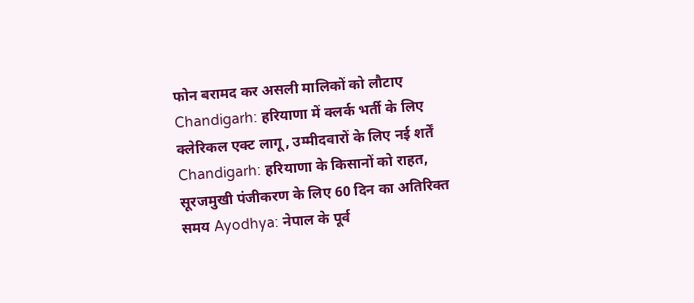फोन बरामद कर असली मालिकों को लौटाए Chandigarh: हरियाणा में क्लर्क भर्ती के लिए क्लेरिकल एक्ट लागू, उम्मीदवारों के लिए नई शर्तें Chandigarh: हरियाणा के किसानों को राहत, सूरजमुखी पंजीकरण के लिए 60 दिन का अतिरिक्त समय Ayodhya: नेपाल के पूर्व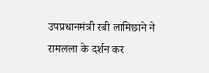उपप्रधानमंत्री रबी लामिछाने ने रामलला के दर्शन कर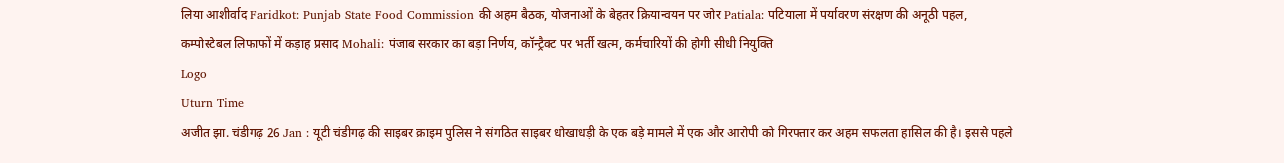लिया आशीर्वाद Faridkot: Punjab State Food Commission की अहम बैठक, योजनाओं के बेहतर क्रियान्वयन पर जोर Patiala: पटियाला में पर्यावरण संरक्षण की अनूठी पहल, कम्पोस्टेबल लिफाफों में कड़ाह प्रसाद Mohali: पंजाब सरकार का बड़ा निर्णय, कॉन्ट्रैक्ट पर भर्ती खत्म, कर्मचारियों की होगी सीधी नियुक्ति
Logo
Uturn Time
अजीत झा. चंडीगढ़ 26 Jan : यूटी चंडीगढ़ की साइबर क्राइम पुलिस ने संगठित साइबर धोखाधड़ी के एक बड़े मामले में एक और आरोपी को गिरफ्तार कर अहम सफलता हासिल की है। इससे पहले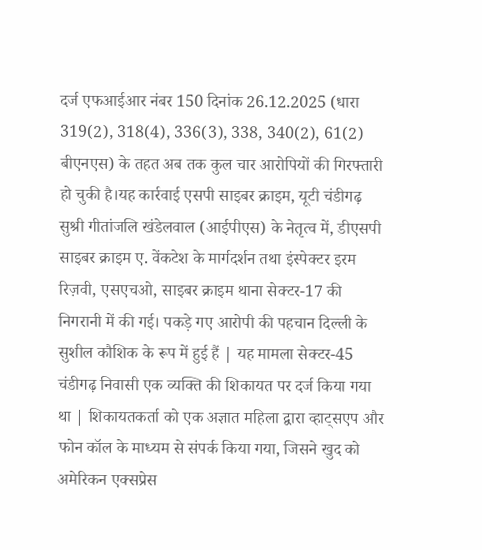दर्ज एफआईआर नंबर 150 दिनांक 26.12.2025 (धारा 319(2), 318(4), 336(3), 338, 340(2), 61(2) बीएनएस) के तहत अब तक कुल चार आरोपियों की गिरफ्तारी हो चुकी है।यह कार्रवाई एसपी साइबर क्राइम, यूटी चंडीगढ़ सुश्री गीतांजलि खंडेलवाल (आईपीएस) के नेतृत्व में, डीएसपी साइबर क्राइम ए. वेंकटेश के मार्गदर्शन तथा इंस्पेक्टर इरम रिज़वी, एसएचओ, साइबर क्राइम थाना सेक्टर-17 की निगरानी में की गई। पकड़े गए आरोपी की पहचान दिल्ली के सुशील कौशिक के रूप में हुई हैं | यह मामला सेक्टर-45 चंडीगढ़ निवासी एक व्यक्ति की शिकायत पर दर्ज किया गया था | शिकायतकर्ता को एक अज्ञात महिला द्वारा व्हाट्सएप और फोन कॉल के माध्यम से संपर्क किया गया, जिसने खुद को अमेरिकन एक्सप्रेस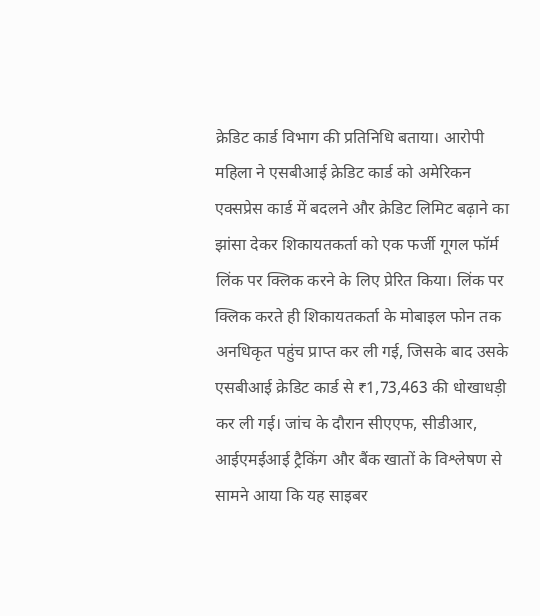क्रेडिट कार्ड विभाग की प्रतिनिधि बताया। आरोपी महिला ने एसबीआई क्रेडिट कार्ड को अमेरिकन एक्सप्रेस कार्ड में बदलने और क्रेडिट लिमिट बढ़ाने का झांसा देकर शिकायतकर्ता को एक फर्जी गूगल फॉर्म लिंक पर क्लिक करने के लिए प्रेरित किया। लिंक पर क्लिक करते ही शिकायतकर्ता के मोबाइल फोन तक अनधिकृत पहुंच प्राप्त कर ली गई, जिसके बाद उसके एसबीआई क्रेडिट कार्ड से ₹1,73,463 की धोखाधड़ी कर ली गई। जांच के दौरान सीएएफ, सीडीआर, आईएमईआई ट्रैकिंग और बैंक खातों के विश्लेषण से सामने आया कि यह साइबर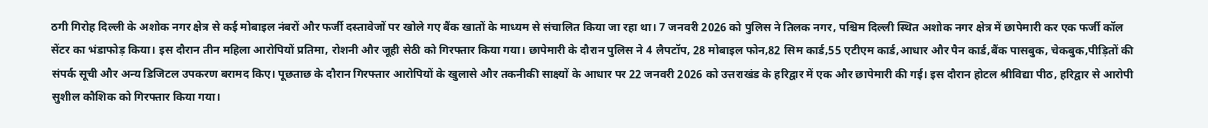ठगी गिरोह दिल्ली के अशोक नगर क्षेत्र से कई मोबाइल नंबरों और फर्जी दस्तावेजों पर खोले गए बैंक खातों के माध्यम से संचालित किया जा रहा था। 7 जनवरी 2026 को पुलिस ने तिलक नगर, पश्चिम दिल्ली स्थित अशोक नगर क्षेत्र में छापेमारी कर एक फर्जी कॉल सेंटर का भंडाफोड़ किया। इस दौरान तीन महिला आरोपियों प्रतिमा, रोशनी और जूही सेठी को गिरफ्तार किया गया। छापेमारी के दौरान पुलिस ने 4 लैपटॉप, 28 मोबाइल फोन,82 सिम कार्ड,55 एटीएम कार्ड,आधार और पैन कार्ड,बैंक पासबुक, चेकबुक,पीड़ितों की संपर्क सूची और अन्य डिजिटल उपकरण बरामद किए। पूछताछ के दौरान गिरफ्तार आरोपियों के खुलासे और तकनीकी साक्ष्यों के आधार पर 22 जनवरी 2026 को उत्तराखंड के हरिद्वार में एक और छापेमारी की गई। इस दौरान होटल श्रीविद्या पीठ, हरिद्वार से आरोपी सुशील कौशिक को गिरफ्तार किया गया।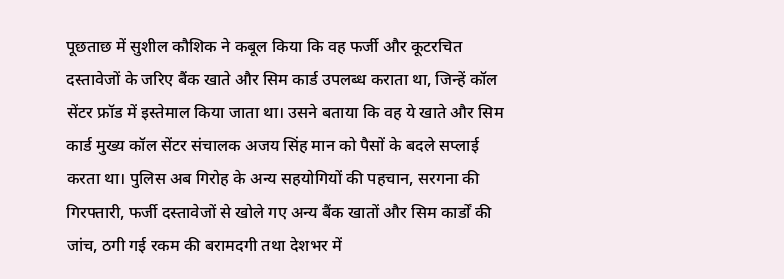पूछताछ में सुशील कौशिक ने कबूल किया कि वह फर्जी और कूटरचित दस्तावेजों के जरिए बैंक खाते और सिम कार्ड उपलब्ध कराता था, जिन्हें कॉल सेंटर फ्रॉड में इस्तेमाल किया जाता था। उसने बताया कि वह ये खाते और सिम कार्ड मुख्य कॉल सेंटर संचालक अजय सिंह मान को पैसों के बदले सप्लाई करता था। पुलिस अब गिरोह के अन्य सहयोगियों की पहचान, सरगना की गिरफ्तारी, फर्जी दस्तावेजों से खोले गए अन्य बैंक खातों और सिम कार्डों की जांच, ठगी गई रकम की बरामदगी तथा देशभर में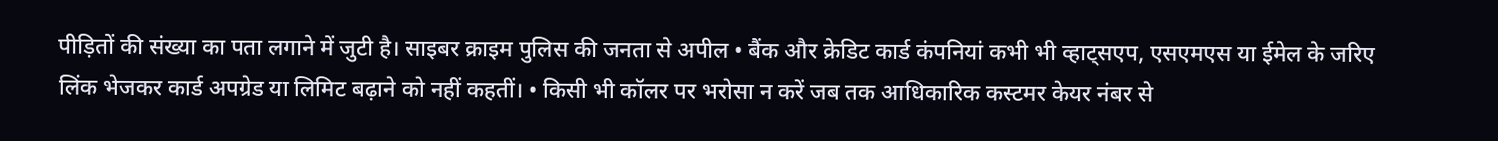पीड़ितों की संख्या का पता लगाने में जुटी है। साइबर क्राइम पुलिस की जनता से अपील • बैंक और क्रेडिट कार्ड कंपनियां कभी भी व्हाट्सएप, एसएमएस या ईमेल के जरिए लिंक भेजकर कार्ड अपग्रेड या लिमिट बढ़ाने को नहीं कहतीं। • किसी भी कॉलर पर भरोसा न करें जब तक आधिकारिक कस्टमर केयर नंबर से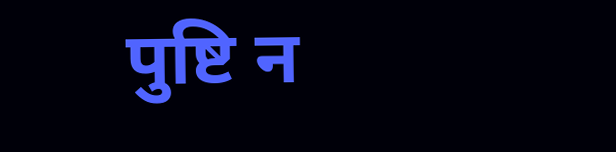पुष्टि न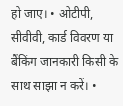हो जाए। • ओटीपी, सीवीवी, कार्ड विवरण या बैंकिंग जानकारी किसी के साथ साझा न करें। •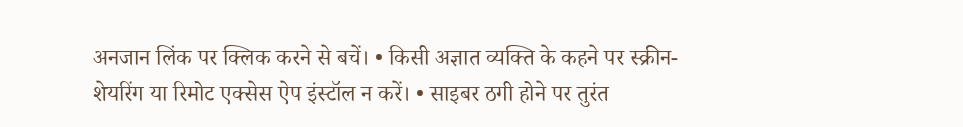अनजान लिंक पर क्लिक करने से बचें। • किसी अज्ञात व्यक्ति के कहने पर स्क्रीन-शेयरिंग या रिमोट एक्सेस ऐप इंस्टॉल न करें। • साइबर ठगी होने पर तुरंत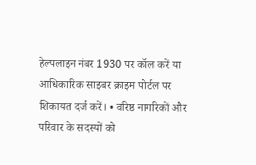हेल्पलाइन नंबर 1930 पर कॉल करें या आधिकारिक साइबर क्राइम पोर्टल पर शिकायत दर्ज करें। • वरिष्ठ नागरिकों और परिवार के सदस्यों को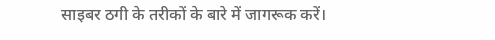साइबर ठगी के तरीकों के बारे में जागरूक करें।